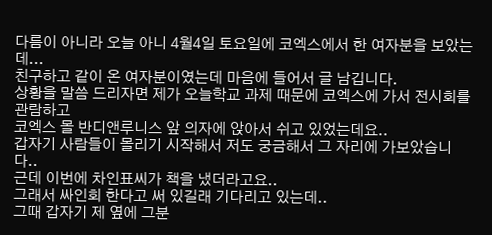다름이 아니라 오늘 아니 4월4일 토요일에 코엑스에서 한 여자분을 보았는데...
친구하고 같이 온 여자분이였는데 마음에 들어서 글 남깁니다.
상황을 말씀 드리자면 제가 오늘학교 과제 때문에 코엑스에 가서 전시회를 관람하고
코엑스 몰 반디앤루니스 앞 의자에 앉아서 쉬고 있었는데요..
갑자기 사람들이 몰리기 시작해서 저도 궁금해서 그 자리에 가보았습니다..
근데 이번에 차인표씨가 책을 냈더라고요..
그래서 싸인회 한다고 써 있길래 기다리고 있는데..
그때 갑자기 제 옆에 그분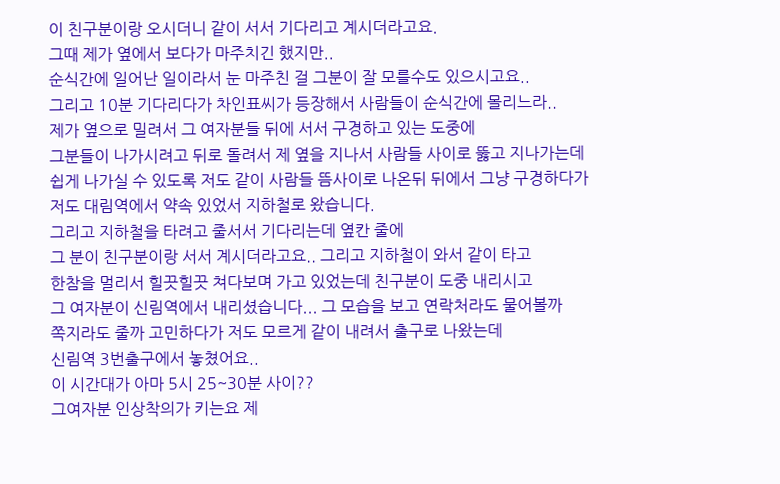이 친구분이랑 오시더니 같이 서서 기다리고 계시더라고요.
그때 제가 옆에서 보다가 마주치긴 했지만..
순식간에 일어난 일이라서 눈 마주친 걸 그분이 잘 모를수도 있으시고요..
그리고 10분 기다리다가 차인표씨가 등장해서 사람들이 순식간에 몰리느라..
제가 옆으로 밀려서 그 여자분들 뒤에 서서 구경하고 있는 도중에
그분들이 나가시려고 뒤로 돌려서 제 옆을 지나서 사람들 사이로 뚫고 지나가는데
쉽게 나가실 수 있도록 저도 같이 사람들 뜸사이로 나온뒤 뒤에서 그냥 구경하다가
저도 대림역에서 약속 있었서 지하철로 왔습니다.
그리고 지하철을 타려고 줄서서 기다리는데 옆칸 줄에
그 분이 친구분이랑 서서 계시더라고요.. 그리고 지하철이 와서 같이 타고
한참을 멀리서 힐끗힐끗 쳐다보며 가고 있었는데 친구분이 도중 내리시고
그 여자분이 신림역에서 내리셨습니다... 그 모습을 보고 연락처라도 물어볼까
쪽지라도 줄까 고민하다가 저도 모르게 같이 내려서 출구로 나왔는데
신림역 3번출구에서 놓쳤어요..
이 시간대가 아마 5시 25~30분 사이??
그여자분 인상착의가 키는요 제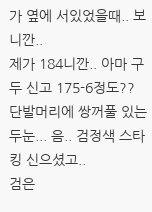가 옆에 서있었을때.. 보니깐..
제가 184니깐.. 아마 구두 신고 175-6정도??
단발머리에 쌍꺼풀 있는 두눈... 음.. 검정색 스타킹 신으셨고..
검은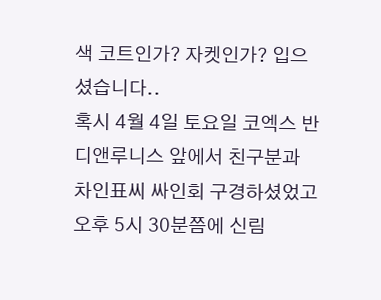색 코트인가? 자켓인가? 입으셨습니다..
혹시 4월 4일 토요일 코엑스 반디앤루니스 앞에서 친구분과
차인표씨 싸인회 구경하셨었고 오후 5시 30분쯤에 신림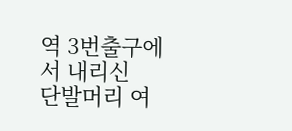역 3번출구에서 내리신
단발머리 여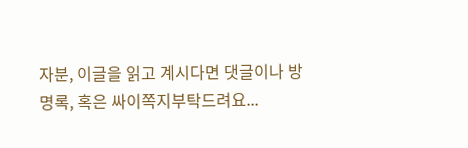자분, 이글을 읽고 계시다면 댓글이나 방명록, 혹은 싸이쪽지부탁드려요...